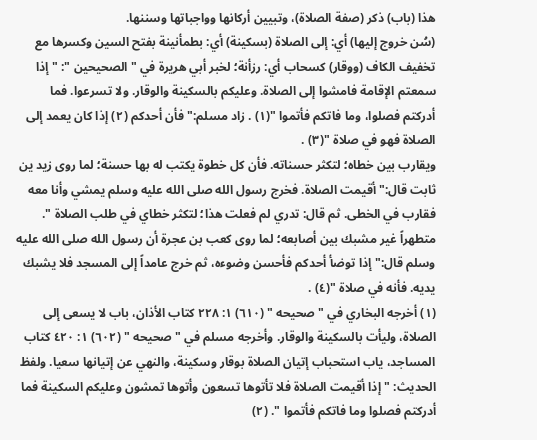هذا (باب) ذكر (صفة الصلاة)، وتبيين أركانها وواجباتها وسننها.
(سُن خروج إليها) أي: إلى الصلاة (بسكينة) أي: بطمأنينة بفتح السين وكسرها مع تخفيف الكاف (ووقار) كسحاب أي: رزأنة؛ لخبر أبي هريرة في " الصحيحين ": " إذا سمعتم الإقامة فامشوا إلى الصلاة. وعليكم بالسكينة والوقار. ولا تسرعوا. فما أدركتم فصلوا، وما فاتكم فأتموا "(١) . زاد مسلم:" فأن أحدكم (٢) إذا كان يعمد إلى الصلاة فهو في صلاة "(٣) .
ويقارب بين خطاه؛ لتكثر حسناته. فأن كل خطوة يكتب له بها حسنة؛ لما روى زيد ين ثابت قال:" أقيمت الصلاة. فخرج رسول الله صلى الله عليه وسلم يمشي وأنا معه فقارب في الخطى. ثم قال: تدري لم فعلت هذا؛ لتكثر خطاي في طلب الصلاة ".
متطهراً غير مشبك بين أصابعه؛ لما روى كعب بن عجرة أن رسول الله صلى الله عليه وسلم قال:" إذا توضأ أحدكم فأحسن وضوءه، ثم خرج عامداً إلى المسجد فلا يشبك يديه. فأنه في صلاة "(٤) .
(١) أخرجه البخاري في " صحيحه " (٦١٠) ١: ٢٢٨ كتاب الأذان، باب لا يسعى إلى الصلاة، وليأت بالسكينة والوقار. وأخرجه مسلم في " صحيحه " (٦٠٢) ١: ٤٢٠ كتاب المساجد، ياب استحباب إتيان الصلاة بوقار وسكينة، والنهي عن إتيانها سعيا. ولفظ الحديث: " إذا أقيمت الصلاة فلا تأتوها تسعون وأتوها تمشون وعليكم السكينة فما أدركتم فصلوا وما فاتكم فأتموا ". (٢)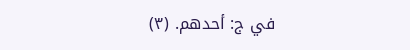في ج: أحدهم. (٣)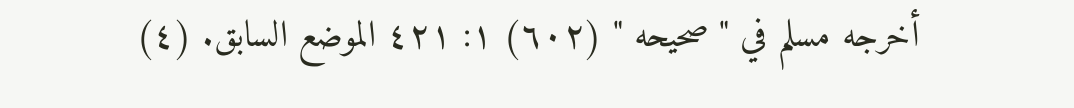أخرجه مسلم في " صحيحه " (٦٠٢) ١: ٤٢١ الموضع السابق. (٤)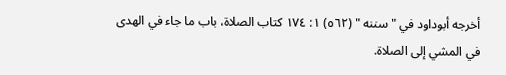أخرجه أبوداود في " سننه " (٥٦٢) ١: ١٧٤ كتاب الصلاة، باب ما جاء في الهدى في المشي إلى الصلاة.